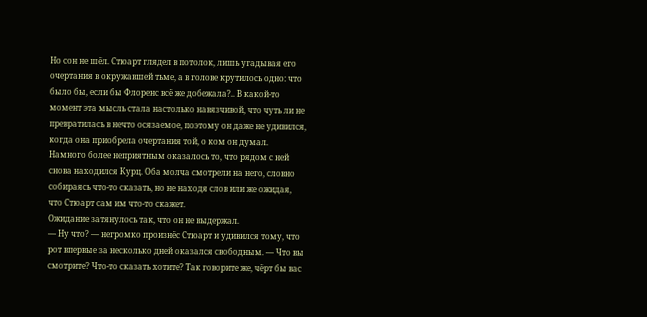Но сон не шёл. Стюарт глядел в потолок, лишь угадывая его очертания в окружавшей тьме, а в голове крутилось одно: что было бы, если бы Флоренс всё же добежала?.. В какой-то момент эта мысль стала настолько навязчивой, что чуть ли не превратилась в нечто осязаемое, поэтому он даже не удивился, когда она приобрела очертания той, о ком он думал. Намного более неприятным оказалось то, что рядом с ней снова находился Курц. Оба молча смотрели на него, словно собираясь что-то сказать, но не находя слов или же ожидая, что Стюарт сам им что-то скажет.
Ожидание затянулось так, что он не выдержал.
— Ну что? — негромко произнёс Стюарт и удивился тому, что рот впервые за несколько дней оказался свободным. — Что вы смотрите? Что-то сказать хотите? Так говорите же, чёрт бы вас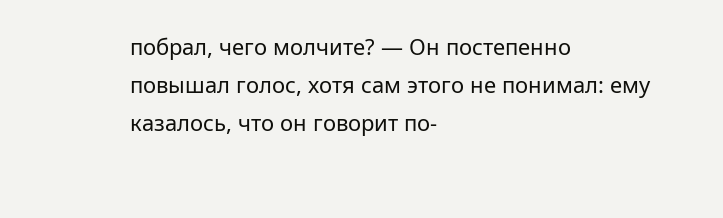побрал, чего молчите? — Он постепенно повышал голос, хотя сам этого не понимал: ему казалось, что он говорит по-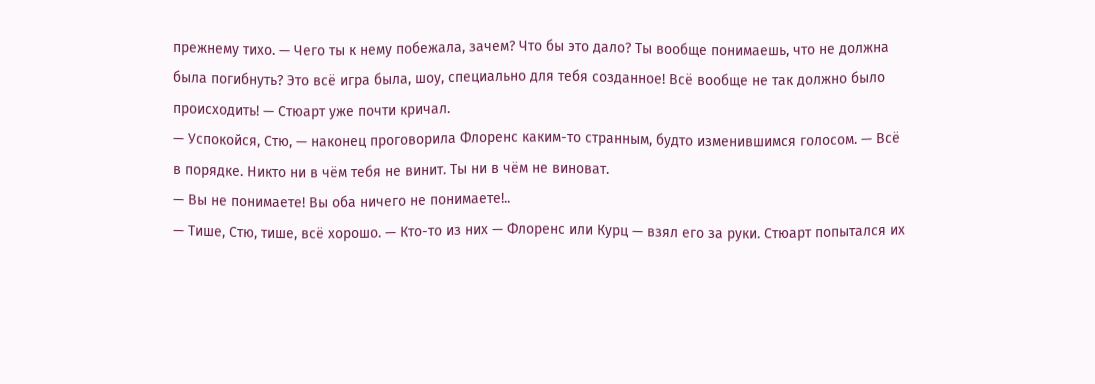прежнему тихо. — Чего ты к нему побежала, зачем? Что бы это дало? Ты вообще понимаешь, что не должна была погибнуть? Это всё игра была, шоу, специально для тебя созданное! Всё вообще не так должно было происходить! — Стюарт уже почти кричал.
— Успокойся, Стю, — наконец проговорила Флоренс каким-то странным, будто изменившимся голосом. — Всё в порядке. Никто ни в чём тебя не винит. Ты ни в чём не виноват.
— Вы не понимаете! Вы оба ничего не понимаете!..
— Тише, Стю, тише, всё хорошо. — Кто-то из них — Флоренс или Курц — взял его за руки. Стюарт попытался их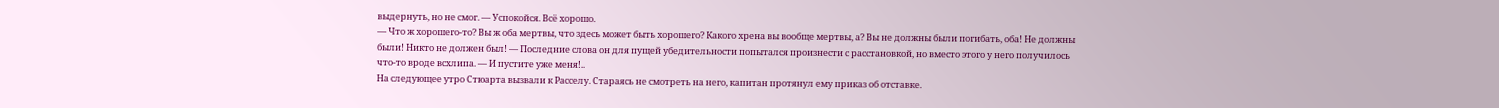выдернуть, но не смог. — Успокойся. Всё хорошо.
— Что ж хорошего-то? Вы ж оба мертвы, что здесь может быть хорошего? Какого хрена вы вообще мертвы, а? Вы не должны были погибать, оба! Не должны были! Никто не должен был! — Последние слова он для пущей убедительности попытался произнести с расстановкой, но вместо этого у него получилось что-то вроде всхлипа. — И пустите уже меня!..
На следующее утро Стюарта вызвали к Расселу. Стараясь не смотреть на него, капитан протянул ему приказ об отставке.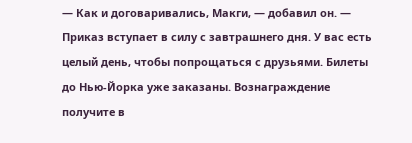— Как и договаривались, Макги, — добавил он. — Приказ вступает в силу с завтрашнего дня. У вас есть целый день, чтобы попрощаться с друзьями. Билеты до Нью-Йорка уже заказаны. Вознаграждение получите в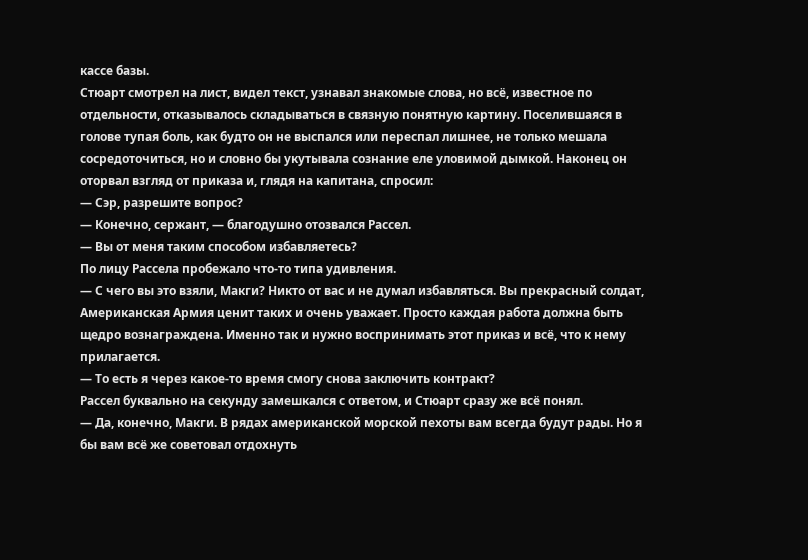кассе базы.
Стюарт смотрел на лист, видел текст, узнавал знакомые слова, но всё, известное по отдельности, отказывалось складываться в связную понятную картину. Поселившаяся в голове тупая боль, как будто он не выспался или переспал лишнее, не только мешала сосредоточиться, но и словно бы укутывала сознание еле уловимой дымкой. Наконец он оторвал взгляд от приказа и, глядя на капитана, спросил:
— Сэр, разрешите вопрос?
— Конечно, сержант, — благодушно отозвался Рассел.
— Вы от меня таким способом избавляетесь?
По лицу Рассела пробежало что-то типа удивления.
— С чего вы это взяли, Макги? Никто от вас и не думал избавляться. Вы прекрасный солдат, Американская Армия ценит таких и очень уважает. Просто каждая работа должна быть щедро вознаграждена. Именно так и нужно воспринимать этот приказ и всё, что к нему прилагается.
— То есть я через какое-то время смогу снова заключить контракт?
Рассел буквально на секунду замешкался с ответом, и Стюарт сразу же всё понял.
— Да, конечно, Макги. В рядах американской морской пехоты вам всегда будут рады. Но я бы вам всё же советовал отдохнуть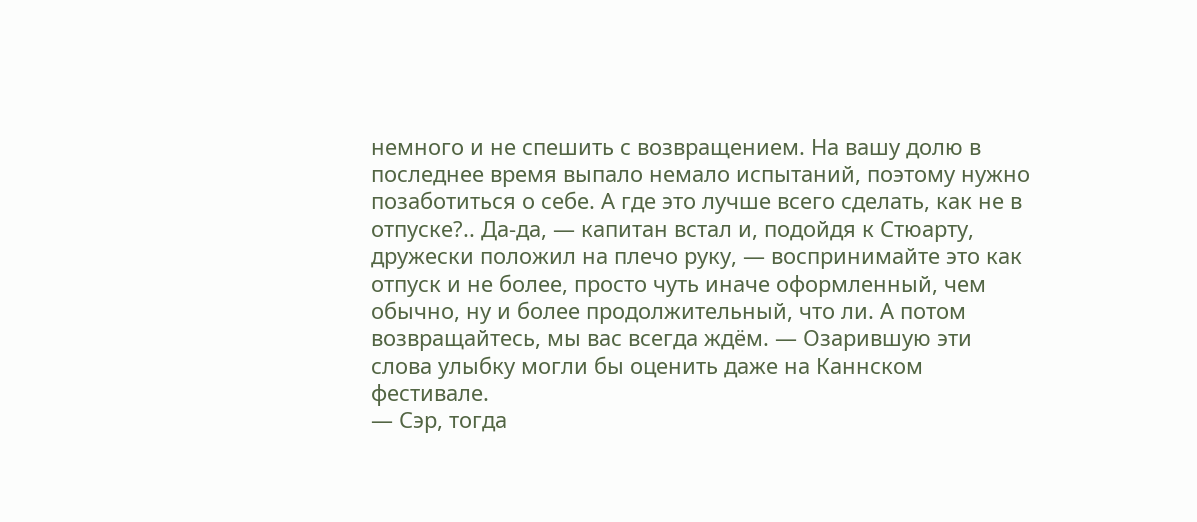немного и не спешить с возвращением. На вашу долю в последнее время выпало немало испытаний, поэтому нужно позаботиться о себе. А где это лучше всего сделать, как не в отпуске?.. Да-да, — капитан встал и, подойдя к Стюарту, дружески положил на плечо руку, — воспринимайте это как отпуск и не более, просто чуть иначе оформленный, чем обычно, ну и более продолжительный, что ли. А потом возвращайтесь, мы вас всегда ждём. — Озарившую эти слова улыбку могли бы оценить даже на Каннском фестивале.
— Сэр, тогда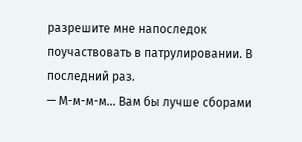разрешите мне напоследок поучаствовать в патрулировании. В последний раз.
— М-м-м-м… Вам бы лучше сборами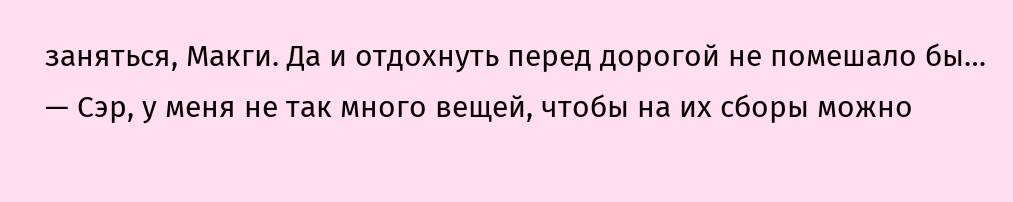заняться, Макги. Да и отдохнуть перед дорогой не помешало бы…
— Сэр, у меня не так много вещей, чтобы на их сборы можно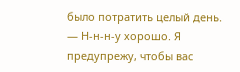было потратить целый день.
— Н-н-н-у хорошо. Я предупрежу, чтобы вас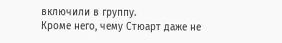включили в группу.
Кроме него, чему Стюарт даже не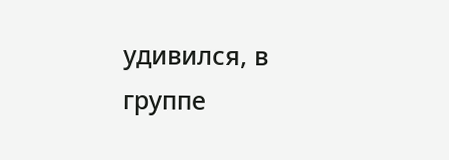удивился, в группе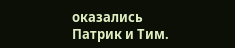оказались Патрик и Тим.